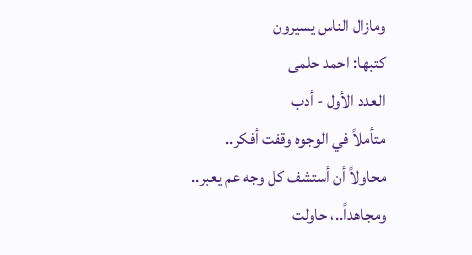ومازال الناس يسيرون
كتبها: احمد حلمى
العدد الأول - أدب
متأملاً في الوجوه وقفت أفكر..
محاولاً أن أستشف كل وجه عم يعبر..
ومجاهداً..، حاولت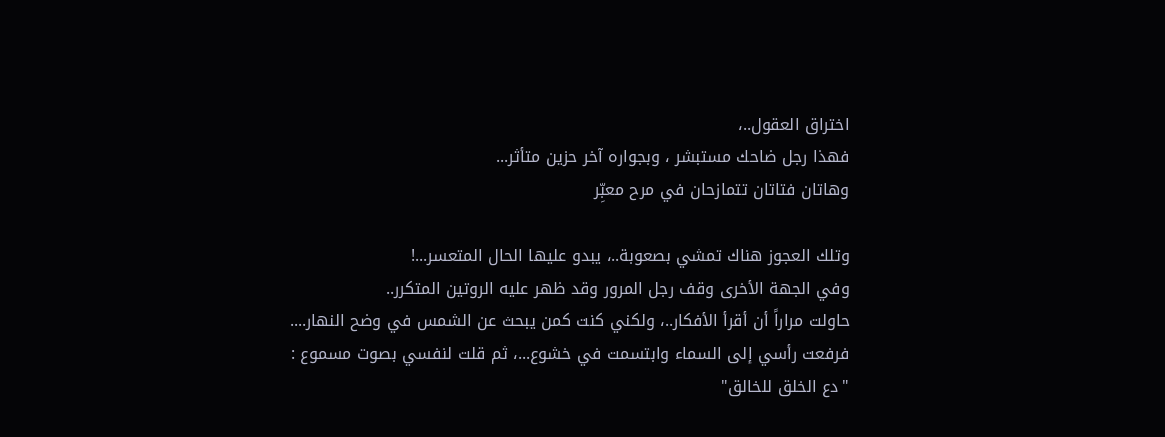اختراق العقول..،
فهذا رجل ضاحك مستبشر ، وبجواره آخر حزين متأثر...
وهاتان فتاتان تتمازحان في مرح معبِّر

وتلك العجوز هناك تمشي بصعوبة..، يبدو عليها الحال المتعسر...!
وفي الجهة الأخرى وقف رجل المرور وقد ظهر عليه الروتين المتكرر..
حاولت مراراً أن أقرأ الأفكار..، ولكني كنت كمن يبحث عن الشمس في وضح النهار....
فرفعت رأسي إلى السماء وابتسمت في خشوع...، ثم قلت لنفسي بصوت مسموع :
"دع الخلق للخالق"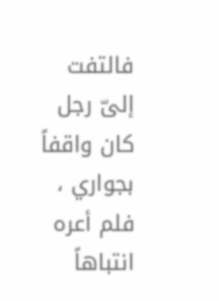فالتفت إلىّ رجل كان واقفاً بجواري ، فلم أعره انتباهاً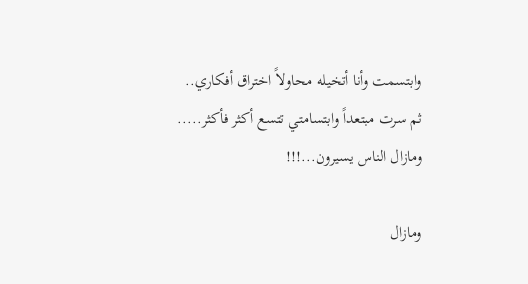وابتسمت وأنا أتخيله محاولاً اختراق أفكاري..
ثم سرت مبتعداً وابتسامتي تتسع أكثر فأكثر.....
ومازال الناس يسيرون...!!!

ومازال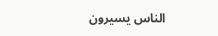الناس يسيرون